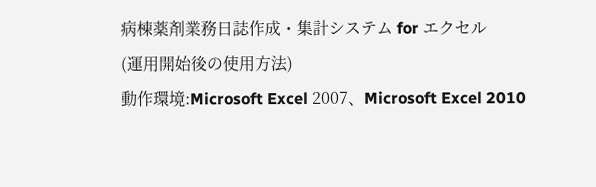病棟薬剤業務日誌作成・集計システム for エクセル
(運用開始後の使用方法)
動作環境:Microsoft Excel 2007、Microsoft Excel 2010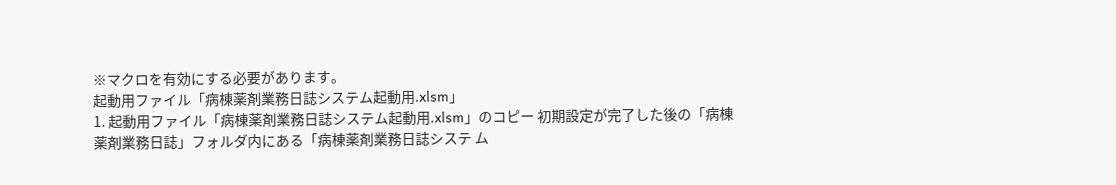※マクロを有効にする必要があります。
起動用ファイル「病棟薬剤業務日誌システム起動用.xlsm」
1. 起動用ファイル「病棟薬剤業務日誌システム起動用.xlsm」のコピー 初期設定が完了した後の「病棟薬剤業務日誌」フォルダ内にある「病棟薬剤業務日誌システ ム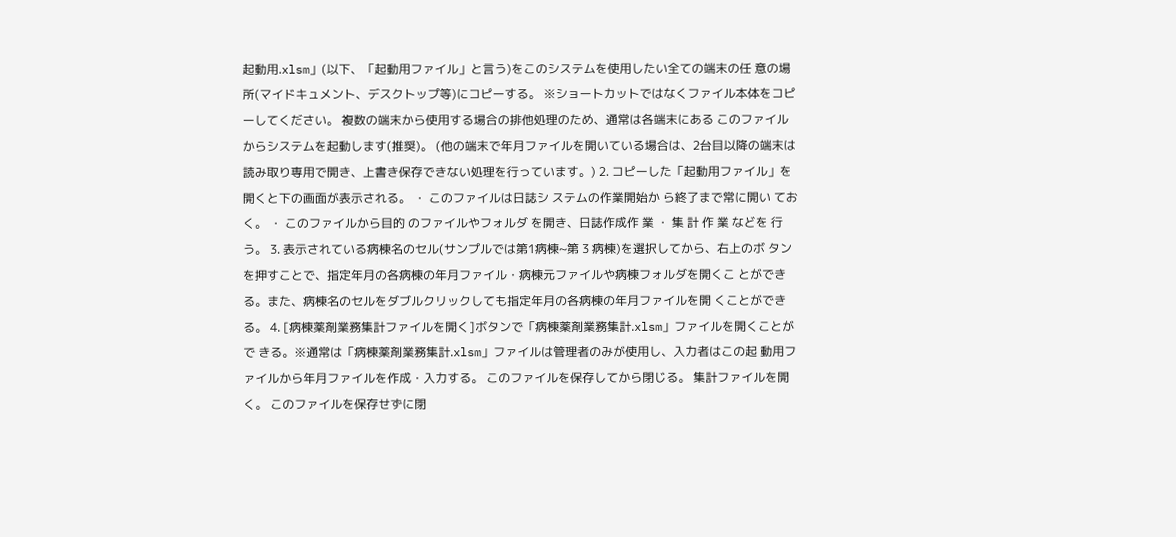起動用.xlsm」(以下、「起動用ファイル」と言う)をこのシステムを使用したい全ての端末の任 意の場所(マイドキュメント、デスクトップ等)にコピーする。 ※ショートカットではなくファイル本体をコピーしてください。 複数の端末から使用する場合の排他処理のため、通常は各端末にある このファイルからシステムを起動します(推奨)。 (他の端末で年月ファイルを開いている場合は、2台目以降の端末は読み取り専用で開き、上書き保存できない処理を行っています。) 2. コピーした「起動用ファイル」を開くと下の画面が表示される。 ・ このファイルは日誌シ ステムの作業開始か ら終了まで常に開い ておく。 ・ このファイルから目的 のファイルやフォルダ を開き、日誌作成作 業 ・ 集 計 作 業 などを 行う。 3. 表示されている病棟名のセル(サンプルでは第1病棟~第 3 病棟)を選択してから、右上のボ タンを押すことで、指定年月の各病棟の年月ファイル・病棟元ファイルや病棟フォルダを開くこ とができる。また、病棟名のセルをダブルクリックしても指定年月の各病棟の年月ファイルを開 くことができる。 4. [病棟薬剤業務集計ファイルを開く]ボタンで「病棟薬剤業務集計.xlsm」ファイルを開くことがで きる。※通常は「病棟薬剤業務集計.xlsm」ファイルは管理者のみが使用し、入力者はこの起 動用ファイルから年月ファイルを作成・入力する。 このファイルを保存してから閉じる。 集計ファイルを開く。 このファイルを保存せずに閉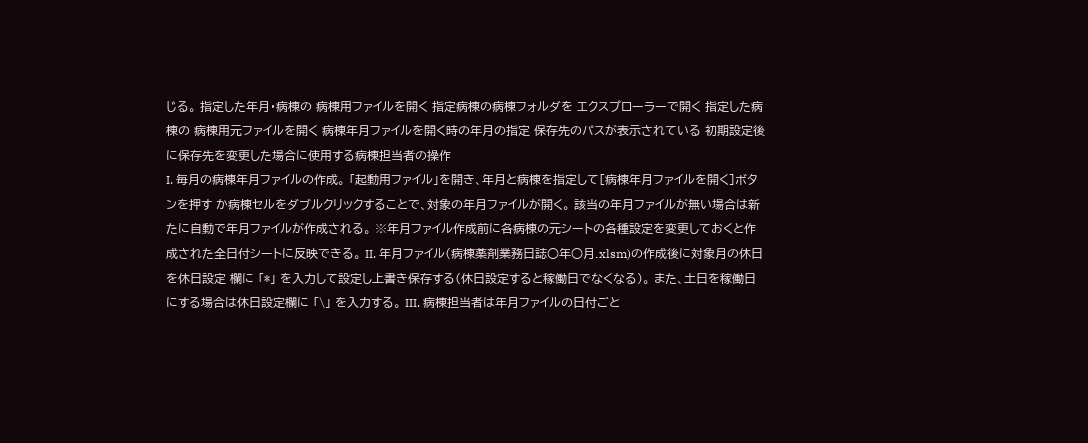じる。 指定した年月・病棟の 病棟用ファイルを開く 指定病棟の病棟フォルダを エクスプローラーで開く 指定した病棟の 病棟用元ファイルを開く 病棟年月ファイルを開く時の年月の指定 保存先のパスが表示されている 初期設定後に保存先を変更した場合に使用する病棟担当者の操作
I. 毎月の病棟年月ファイルの作成。 「起動用ファイル」を開き、年月と病棟を指定して[病棟年月ファイルを開く]ボタンを押す か病棟セルをダブルクリックすることで、対象の年月ファイルが開く。 該当の年月ファイルが無い場合は新たに自動で年月ファイルが作成される。 ※年月ファイル作成前に各病棟の元シートの各種設定を変更しておくと作成された全日付シートに反映できる。 II. 年月ファイル(病棟薬剤業務日誌○年○月.xlsm)の作成後に対象月の休日を休日設定 欄に 「*」 を入力して設定し上書き保存する(休日設定すると稼働日でなくなる)。 また、土日を稼働日にする場合は休日設定欄に 「\」 を入力する。 III. 病棟担当者は年月ファイルの日付ごと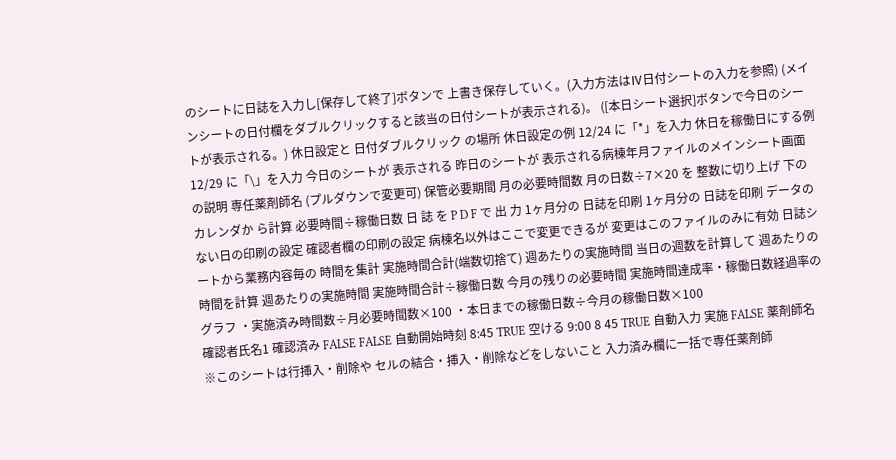のシートに日誌を入力し[保存して終了]ボタンで 上書き保存していく。(入力方法はⅣ日付シートの入力を参照) (メインシートの日付欄をダブルクリックすると該当の日付シートが表示される)。 ([本日シート選択]ボタンで今日のシートが表示される。) 休日設定と 日付ダブルクリック の場所 休日設定の例 12/24 に「*」を入力 休日を稼働日にする例 12/29 に「\」を入力 今日のシートが 表示される 昨日のシートが 表示される病棟年月ファイルのメインシート画面の説明 専任薬剤師名 (プルダウンで変更可) 保管必要期間 月の必要時間数 月の日数÷7×20 を 整数に切り上げ 下のカレンダか ら計算 必要時間÷稼働日数 日 誌 を P D F で 出 力 1ヶ月分の 日誌を印刷 1ヶ月分の 日誌を印刷 データのない日の印刷の設定 確認者欄の印刷の設定 病棟名以外はここで変更できるが 変更はこのファイルのみに有効 日誌シートから業務内容毎の 時間を集計 実施時間合計(端数切捨て) 週あたりの実施時間 当日の週数を計算して 週あたりの時間を計算 週あたりの実施時間 実施時間合計÷稼働日数 今月の残りの必要時間 実施時間達成率・稼働日数経過率のグラフ ・実施済み時間数÷月必要時間数×100 ・本日までの稼働日数÷今月の稼働日数×100
確認者氏名1 確認済み FALSE FALSE 自動開始時刻 8:45 TRUE 空ける 9:00 8 45 TRUE 自動入力 実施 FALSE 薬剤師名 ※このシートは行挿入・削除や セルの結合・挿入・削除などをしないこと 入力済み欄に一括で専任薬剤師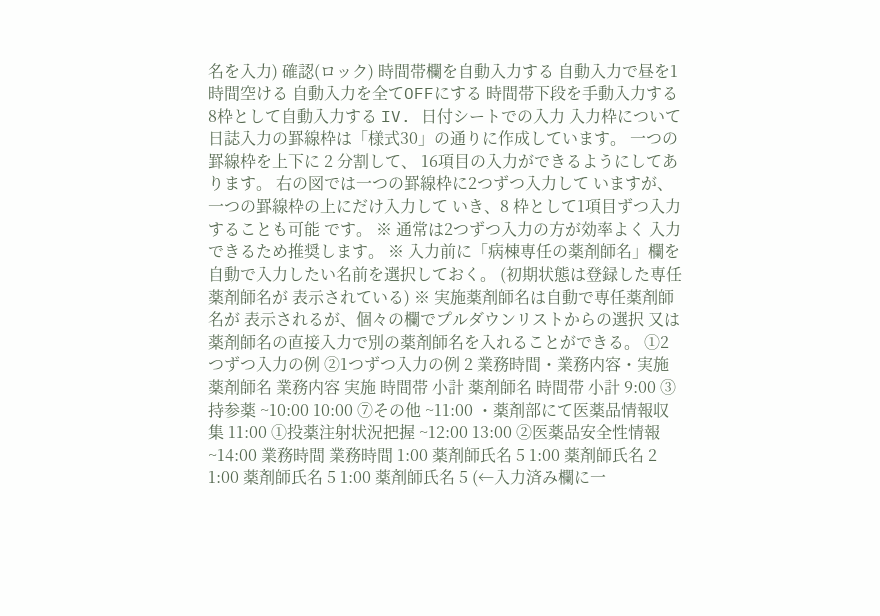名を入力) 確認(ロック) 時間帯欄を自動入力する 自動入力で昼を1時間空ける 自動入力を全てOFFにする 時間帯下段を手動入力する 8枠として自動入力する IV. 日付シートでの入力 入力枠について 日誌入力の罫線枠は「様式30」の通りに作成しています。 一つの罫線枠を上下に 2 分割して、 16項目の入力ができるようにしてあります。 右の図では一つの罫線枠に2つずつ入力して いますが、一つの罫線枠の上にだけ入力して いき、8 枠として1項目ずつ入力することも可能 です。 ※ 通常は2つずつ入力の方が効率よく 入力できるため推奨します。 ※ 入力前に「病棟専任の薬剤師名」欄を 自動で入力したい名前を選択しておく。 (初期状態は登録した専任薬剤師名が 表示されている) ※ 実施薬剤師名は自動で専任薬剤師名が 表示されるが、個々の欄でプルダウンリストからの選択 又は薬剤師名の直接入力で別の薬剤師名を入れることができる。 ①2つずつ入力の例 ②1つずつ入力の例 2 業務時間・業務内容・実施薬剤師名 業務内容 実施 時間帯 小計 薬剤師名 時間帯 小計 9:00 ③持参薬 ~10:00 10:00 ⑦その他 ~11:00 ・薬剤部にて医薬品情報収集 11:00 ①投薬注射状況把握 ~12:00 13:00 ②医薬品安全性情報 ~14:00 業務時間 業務時間 1:00 薬剤師氏名 5 1:00 薬剤師氏名 2 1:00 薬剤師氏名 5 1:00 薬剤師氏名 5 (←入力済み欄に一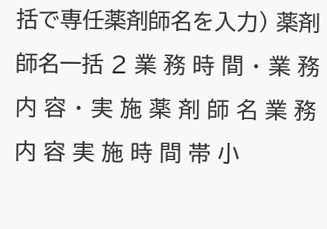括で専任薬剤師名を入力) 薬剤師名一括 2 業 務 時 間 ・ 業 務 内 容 ・ 実 施 薬 剤 師 名 業 務 内 容 実 施 時 間 帯 小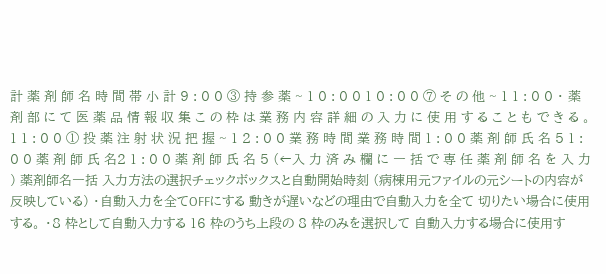計 薬 剤 師 名 時 間 帯 小 計 9 : 0 0 ③ 持 参 薬 ~ 1 0 : 0 0 1 0 : 0 0 ⑦ そ の 他 ~ 1 1 : 0 0 ・ 薬 剤 部 に て 医 薬 品 情 報 収 集 こ の 枠 は 業 務 内 容 詳 細 の 入 力 に 使 用 す る こ と も で き る 。 1 1 : 0 0 ① 投 薬 注 射 状 況 把 握 ~ 1 2 : 0 0 業 務 時 間 業 務 時 間 1 : 0 0 薬 剤 師 氏 名 5 1 : 0 0 薬 剤 師 氏 名2 1 : 0 0 薬 剤 師 氏 名 5 (←入 力 済 み 欄 に 一 括 で 専 任 薬 剤 師 名 を 入 力 ) 薬剤師名一括 入力方法の選択チェックボックスと自動開始時刻 (病棟用元ファイルの元シートの内容が反映している) ・自動入力を全てOFFにする 動きが遅いなどの理由で自動入力を全て 切りたい場合に使用する。 ・8 枠として自動入力する 16 枠のうち上段の 8 枠のみを選択して 自動入力する場合に使用す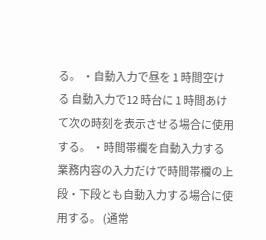る。 ・自動入力で昼を 1 時間空ける 自動入力で12 時台に 1 時間あけて次の時刻を表示させる場合に使用する。 ・時間帯欄を自動入力する 業務内容の入力だけで時間帯欄の上段・下段とも自動入力する場合に使用する。 (通常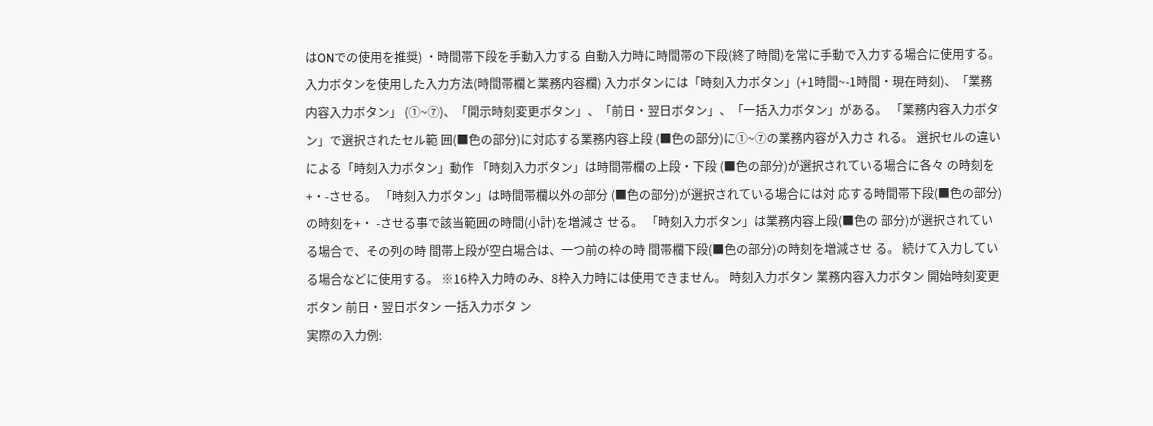はONでの使用を推奨) ・時間帯下段を手動入力する 自動入力時に時間帯の下段(終了時間)を常に手動で入力する場合に使用する。
入力ボタンを使用した入力方法(時間帯欄と業務内容欄) 入力ボタンには「時刻入力ボタン」(+1時間~-1時間・現在時刻)、「業務内容入力ボタン」 (①~⑦)、「開示時刻変更ボタン」、「前日・翌日ボタン」、「一括入力ボタン」がある。 「業務内容入力ボタン」で選択されたセル範 囲(■色の部分)に対応する業務内容上段 (■色の部分)に①~⑦の業務内容が入力さ れる。 選択セルの違いによる「時刻入力ボタン」動作 「時刻入力ボタン」は時間帯欄の上段・下段 (■色の部分)が選択されている場合に各々 の時刻を+・-させる。 「時刻入力ボタン」は時間帯欄以外の部分 (■色の部分)が選択されている場合には対 応する時間帯下段(■色の部分)の時刻を+・ -させる事で該当範囲の時間(小計)を増減さ せる。 「時刻入力ボタン」は業務内容上段(■色の 部分)が選択されている場合で、その列の時 間帯上段が空白場合は、一つ前の枠の時 間帯欄下段(■色の部分)の時刻を増減させ る。 続けて入力している場合などに使用する。 ※16枠入力時のみ、8枠入力時には使用できません。 時刻入力ボタン 業務内容入力ボタン 開始時刻変更ボタン 前日・翌日ボタン 一括入力ボタ ン
実際の入力例: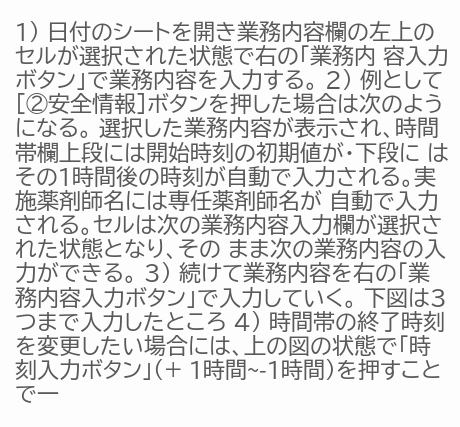1) 日付のシートを開き業務内容欄の左上のセルが選択された状態で右の「業務内 容入力ボタン」で業務内容を入力する。 2) 例として[②安全情報]ボタンを押した場合は次のようになる。 選択した業務内容が表示され、時間帯欄上段には開始時刻の初期値が・下段に はその1時間後の時刻が自動で入力される。実施薬剤師名には専任薬剤師名が 自動で入力される。セルは次の業務内容入力欄が選択された状態となり、その まま次の業務内容の入力ができる。 3) 続けて業務内容を右の「業務内容入力ボタン」で入力していく。 下図は3つまで入力したところ 4) 時間帯の終了時刻を変更したい場合には、上の図の状態で「時刻入力ボタン」(+ 1時間~-1時間)を押すことで一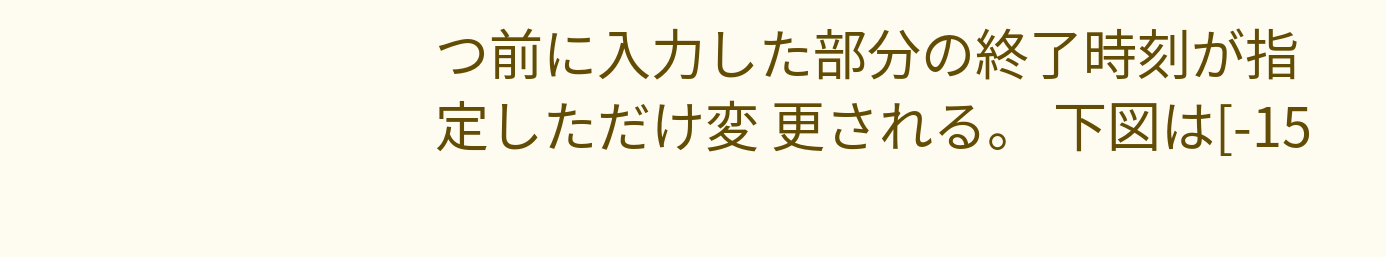つ前に入力した部分の終了時刻が指定しただけ変 更される。 下図は[-15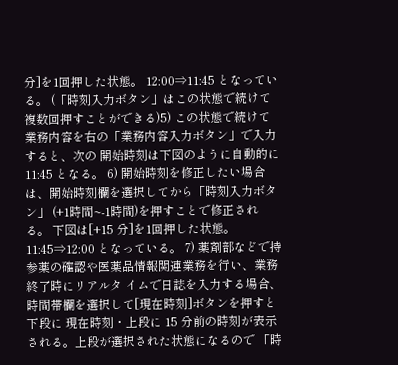分]を1回押した状態。 12:00⇒11:45 となっている。 (「時刻入力ボタン」はこの状態で続けて複数回押すことができる)5) この状態で続けて業務内容を右の「業務内容入力ボタン」で入力すると、次の 開始時刻は下図のように自動的に 11:45 となる。 6) 開始時刻を修正したい場合は、開始時刻欄を選択してから「時刻入力ボタン」 (+1時間~-1時間)を押すことで修正される。 下図は[+15 分]を1回押した状態。 11:45⇒12:00 となっている。 7) 薬剤部などで持参薬の確認や医薬品情報関連業務を行い、業務終了時にリアルタ イムで日誌を入力する場合、時間帯欄を選択して[現在時刻]ボタンを押すと下段に 現在時刻・上段に 15 分前の時刻が表示される。上段が選択された状態になるので 「時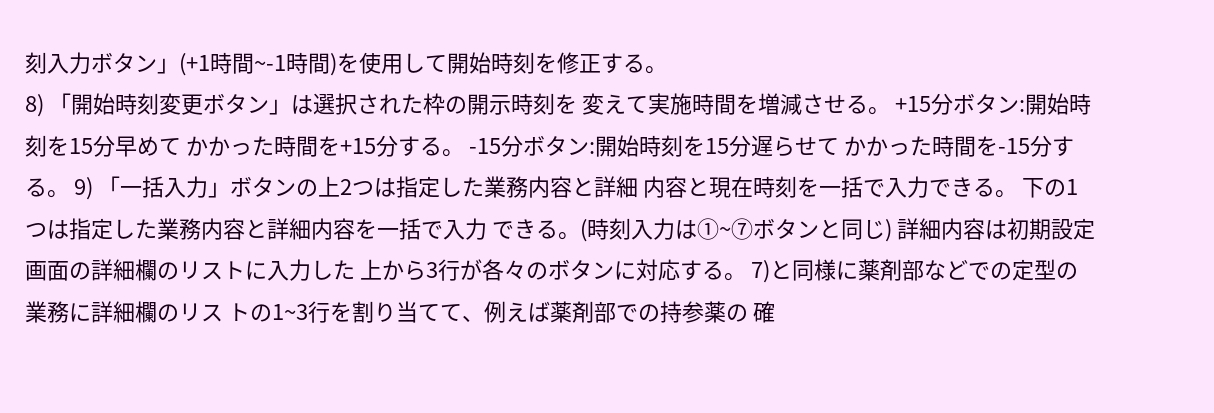刻入力ボタン」(+1時間~-1時間)を使用して開始時刻を修正する。
8) 「開始時刻変更ボタン」は選択された枠の開示時刻を 変えて実施時間を増減させる。 +15分ボタン:開始時刻を15分早めて かかった時間を+15分する。 -15分ボタン:開始時刻を15分遅らせて かかった時間を-15分する。 9) 「一括入力」ボタンの上2つは指定した業務内容と詳細 内容と現在時刻を一括で入力できる。 下の1つは指定した業務内容と詳細内容を一括で入力 できる。(時刻入力は①~⑦ボタンと同じ) 詳細内容は初期設定画面の詳細欄のリストに入力した 上から3行が各々のボタンに対応する。 7)と同様に薬剤部などでの定型の業務に詳細欄のリス トの1~3行を割り当てて、例えば薬剤部での持参薬の 確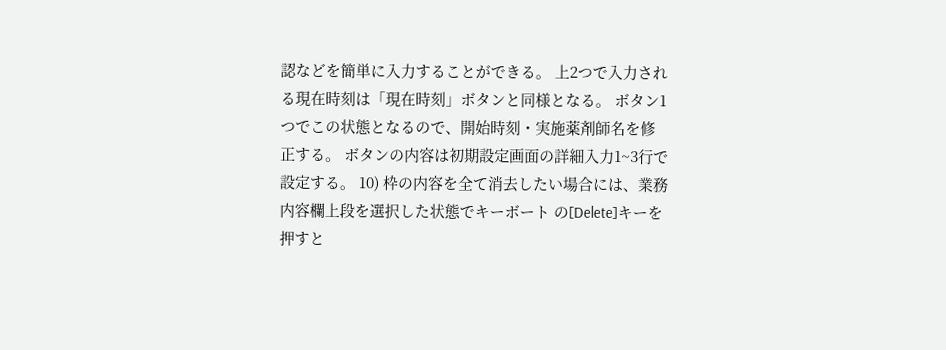認などを簡単に入力することができる。 上2つで入力される現在時刻は「現在時刻」ボタンと同様となる。 ボタン1つでこの状態となるので、開始時刻・実施薬剤師名を修正する。 ボタンの内容は初期設定画面の詳細入力1~3行で設定する。 10) 枠の内容を全て消去したい場合には、業務内容欄上段を選択した状態でキーボート の[Delete]キーを押すと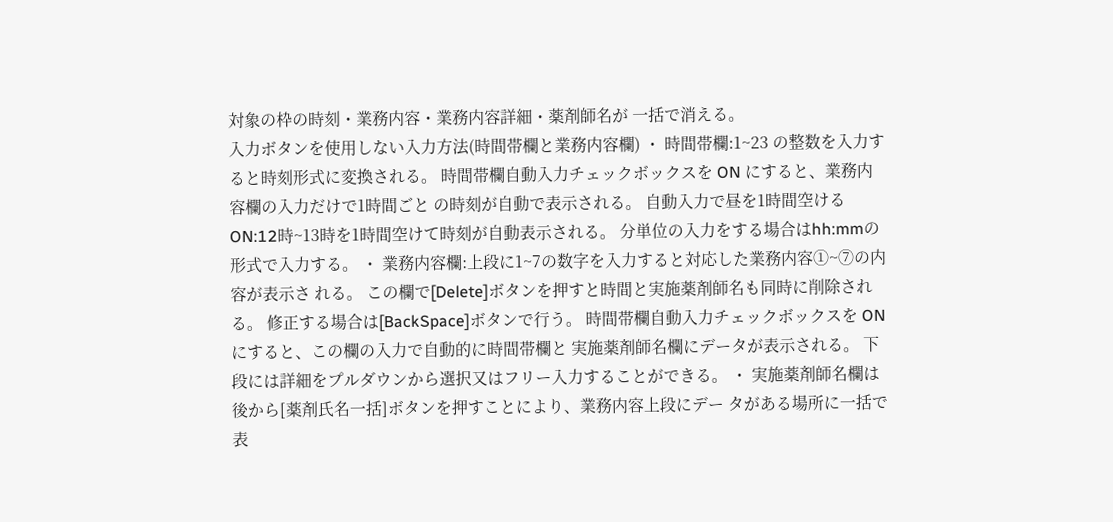対象の枠の時刻・業務内容・業務内容詳細・薬剤師名が 一括で消える。
入力ボタンを使用しない入力方法(時間帯欄と業務内容欄) ・ 時間帯欄:1~23 の整数を入力すると時刻形式に変換される。 時間帯欄自動入力チェックボックスを ON にすると、業務内容欄の入力だけで1時間ごと の時刻が自動で表示される。 自動入力で昼を1時間空ける ON:12時~13時を1時間空けて時刻が自動表示される。 分単位の入力をする場合はhh:mmの形式で入力する。 ・ 業務内容欄:上段に1~7の数字を入力すると対応した業務内容①~⑦の内容が表示さ れる。 この欄で[Delete]ボタンを押すと時間と実施薬剤師名も同時に削除される。 修正する場合は[BackSpace]ボタンで行う。 時間帯欄自動入力チェックボックスを ON にすると、この欄の入力で自動的に時間帯欄と 実施薬剤師名欄にデータが表示される。 下段には詳細をプルダウンから選択又はフリー入力することができる。 ・ 実施薬剤師名欄は後から[薬剤氏名一括]ボタンを押すことにより、業務内容上段にデー タがある場所に一括で表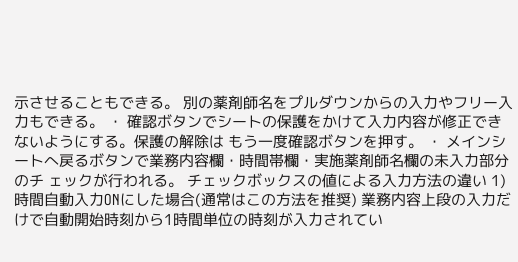示させることもできる。 別の薬剤師名をプルダウンからの入力やフリー入力もできる。 ・ 確認ボタンでシートの保護をかけて入力内容が修正できないようにする。保護の解除は もう一度確認ボタンを押す。 ・ メインシートへ戻るボタンで業務内容欄・時間帯欄・実施薬剤師名欄の未入力部分のチ ェックが行われる。 チェックボックスの値による入力方法の違い 1)時間自動入力ONにした場合(通常はこの方法を推奨) 業務内容上段の入力だけで自動開始時刻から1時間単位の時刻が入力されてい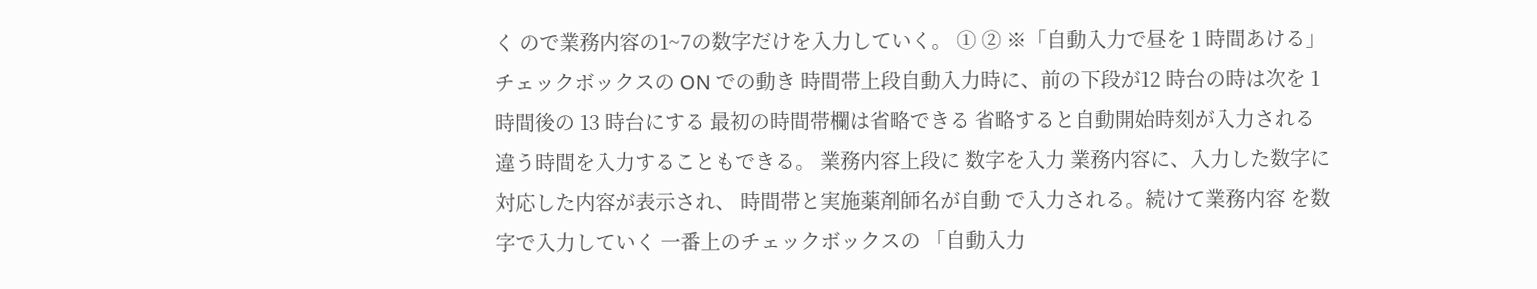く ので業務内容の1~7の数字だけを入力していく。 ① ② ※「自動入力で昼を 1 時間あける」チェックボックスの ON での動き 時間帯上段自動入力時に、前の下段が12 時台の時は次を 1 時間後の 13 時台にする 最初の時間帯欄は省略できる 省略すると自動開始時刻が入力される 違う時間を入力することもできる。 業務内容上段に 数字を入力 業務内容に、入力した数字に 対応した内容が表示され、 時間帯と実施薬剤師名が自動 で入力される。続けて業務内容 を数字で入力していく 一番上のチェックボックスの 「自動入力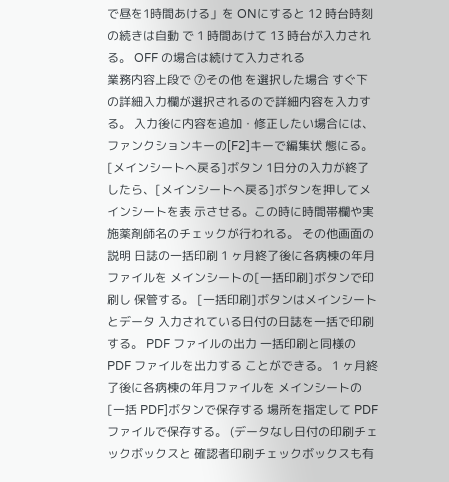で昼を1時間あける」を ONにすると 12 時台時刻の続きは自動 で 1 時間あけて 13 時台が入力される。 OFF の場合は続けて入力される
業務内容上段で ⑦その他 を選択した場合 すぐ下の詳細入力欄が選択されるので詳細内容を入力する。 入力後に内容を追加・修正したい場合には、 ファンクションキーの[F2]キーで編集状 態にる。 [メインシートへ戻る]ボタン 1日分の入力が終了したら、[メインシートへ戻る]ボタンを押してメインシートを表 示させる。この時に時間帯欄や実施薬剤師名のチェックが行われる。 その他画面の説明 日誌の一括印刷 1 ヶ月終了後に各病棟の年月ファイルを メインシートの[一括印刷]ボタンで印刷し 保管する。 [一括印刷]ボタンはメインシートとデータ 入力されている日付の日誌を一括で印刷 する。 PDF ファイルの出力 一括印刷と同様の PDF ファイルを出力する ことができる。 1 ヶ月終了後に各病棟の年月ファイルを メインシートの[一括 PDF]ボタンで保存する 場所を指定して PDF ファイルで保存する。 (データなし日付の印刷チェックボックスと 確認者印刷チェックボックスも有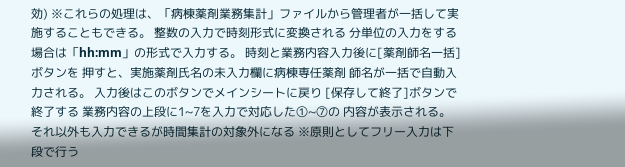効) ※これらの処理は、「病棟薬剤業務集計」ファイルから管理者が一括して実施することもできる。 整数の入力で時刻形式に変換される 分単位の入力をする場合は「hh:mm」の形式で入力する。 時刻と業務内容入力後に[薬剤師名一括]ボタンを 押すと、実施薬剤氏名の未入力欄に病棟専任薬剤 師名が一括で自動入力される。 入力後はこのボタンでメインシートに戻り [保存して終了]ボタンで終了する 業務内容の上段に1~7を入力で対応した①~⑦の 内容が表示される。 それ以外も入力できるが時間集計の対象外になる ※原則としてフリー入力は下段で行う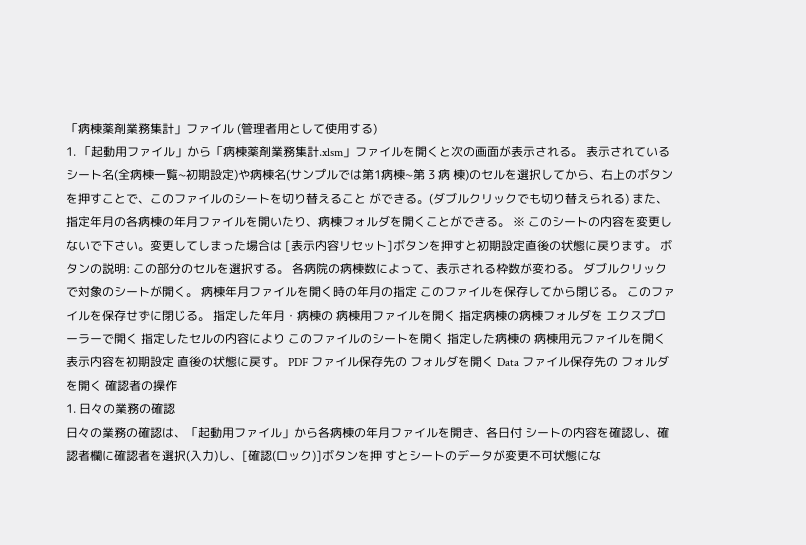「病棟薬剤業務集計」ファイル (管理者用として使用する)
1. 「起動用ファイル」から「病棟薬剤業務集計.xlsm」ファイルを開くと次の画面が表示される。 表示されているシート名(全病棟一覧~初期設定)や病棟名(サンプルでは第1病棟~第 3 病 棟)のセルを選択してから、右上のボタンを押すことで、このファイルのシートを切り替えること ができる。(ダブルクリックでも切り替えられる) また、指定年月の各病棟の年月ファイルを開いたり、病棟フォルダを開くことができる。 ※ このシートの内容を変更しないで下さい。変更してしまった場合は [表示内容リセット]ボタンを押すと初期設定直後の状態に戻ります。 ボタンの説明: この部分のセルを選択する。 各病院の病棟数によって、表示される枠数が変わる。 ダブルクリックで対象のシートが開く。 病棟年月ファイルを開く時の年月の指定 このファイルを保存してから閉じる。 このファイルを保存せずに閉じる。 指定した年月・病棟の 病棟用ファイルを開く 指定病棟の病棟フォルダを エクスプローラーで開く 指定したセルの内容により このファイルのシートを開く 指定した病棟の 病棟用元ファイルを開く 表示内容を初期設定 直後の状態に戻す。 PDF ファイル保存先の フォルダを開く Data ファイル保存先の フォルダを開く 確認者の操作
1. 日々の業務の確認
日々の業務の確認は、「起動用ファイル」から各病棟の年月ファイルを開き、各日付 シートの内容を確認し、確認者欄に確認者を選択(入力)し、[確認(ロック)]ボタンを押 すとシートのデータが変更不可状態にな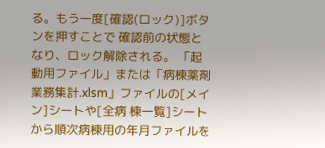る。もう一度[確認(ロック)]ボタンを押すことで 確認前の状態となり、ロック解除される。 「起動用ファイル」または「病棟薬剤業務集計.xlsm」ファイルの[メイン]シートや[全病 棟一覧]シートから順次病棟用の年月ファイルを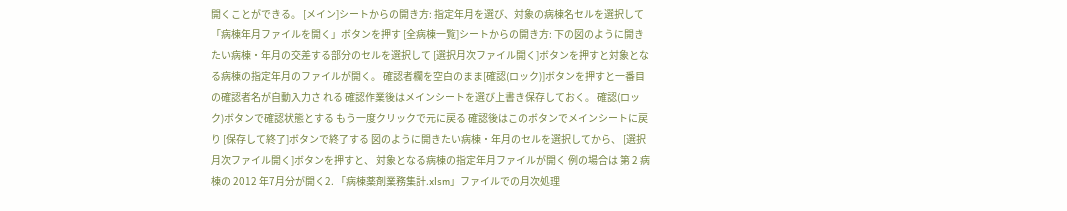開くことができる。 [メイン]シートからの開き方: 指定年月を選び、対象の病棟名セルを選択して「病棟年月ファイルを開く」ボタンを押す [全病棟一覧]シートからの開き方: 下の図のように開きたい病棟・年月の交差する部分のセルを選択して [選択月次ファイル開く]ボタンを押すと対象となる病棟の指定年月のファイルが開く。 確認者欄を空白のまま[確認(ロック)]ボタンを押すと一番目の確認者名が自動入力さ れる 確認作業後はメインシートを選び上書き保存しておく。 確認(ロック)ボタンで確認状態とする もう一度クリックで元に戻る 確認後はこのボタンでメインシートに戻り [保存して終了]ボタンで終了する 図のように開きたい病棟・年月のセルを選択してから、 [選択月次ファイル開く]ボタンを押すと、 対象となる病棟の指定年月ファイルが開く 例の場合は 第 2 病棟の 2012 年7月分が開く2. 「病棟薬剤業務集計.xlsm」ファイルでの月次処理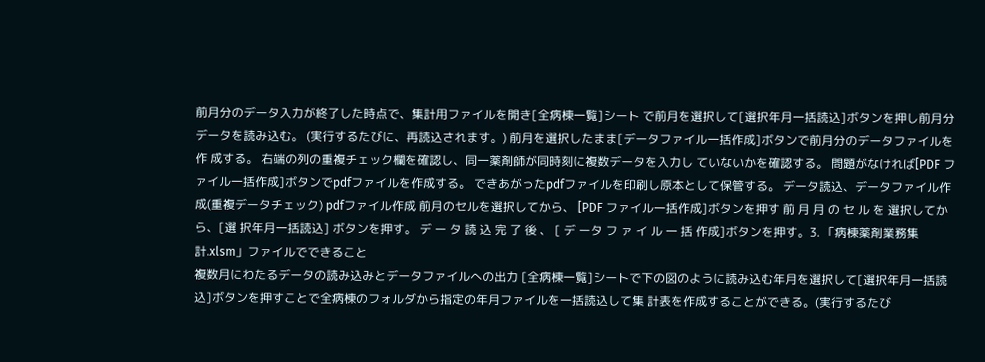前月分のデータ入力が終了した時点で、集計用ファイルを開き[全病棟一覧]シート で前月を選択して[選択年月一括読込]ボタンを押し前月分データを読み込む。 (実行するたびに、再読込されます。) 前月を選択したまま[データファイル一括作成]ボタンで前月分のデータファイルを作 成する。 右端の列の重複チェック欄を確認し、同一薬剤師が同時刻に複数データを入力し ていないかを確認する。 問題がなければ[PDF ファイル一括作成]ボタンでpdfファイルを作成する。 できあがったpdfファイルを印刷し原本として保管する。 データ読込、データファイル作成(重複データチェック) pdfファイル作成 前月のセルを選択してから、 [PDF ファイル一括作成]ボタンを押す 前 月 月 の セ ル を 選択してから、[選 択年月一括読込] ボタンを押す。 デ ー タ 読 込 完 了 後 、 [ デ ータ フ ァ イ ル 一 括 作成]ボタンを押す。3. 「病棟薬剤業務集計.xlsm」ファイルでできること
複数月にわたるデータの読み込みとデータファイルへの出力 [全病棟一覧]シートで下の図のように読み込む年月を選択して[選択年月一括読 込]ボタンを押すことで全病棟のフォルダから指定の年月ファイルを一括読込して集 計表を作成することができる。(実行するたび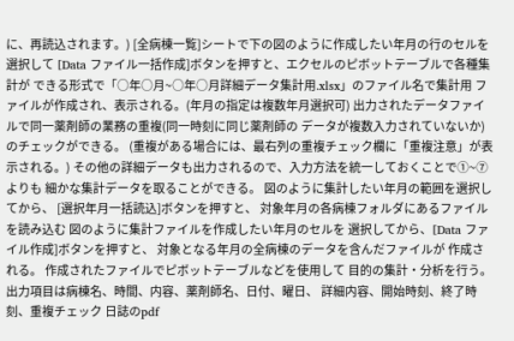に、再読込されます。) [全病棟一覧]シートで下の図のように作成したい年月の行のセルを選択して [Data ファイル一括作成]ボタンを押すと、エクセルのピボットテーブルで各種集計が できる形式で「○年○月~○年○月詳細データ集計用.xlsx」のファイル名で集計用 ファイルが作成され、表示される。(年月の指定は複数年月選択可) 出力されたデータファイルで同一薬剤師の業務の重複(同一時刻に同じ薬剤師の データが複数入力されていないか)のチェックができる。 (重複がある場合には、最右列の重複チェック欄に「重複注意」が表示される。) その他の詳細データも出力されるので、入力方法を統一しておくことで①~⑦よりも 細かな集計データを取ることができる。 図のように集計したい年月の範囲を選択してから、 [選択年月一括読込]ボタンを押すと、 対象年月の各病棟フォルダにあるファイルを読み込む 図のように集計ファイルを作成したい年月のセルを 選択してから、[Data ファイル作成]ボタンを押すと、 対象となる年月の全病棟のデータを含んだファイルが 作成される。 作成されたファイルでピボットテーブルなどを使用して 目的の集計・分析を行う。 出力項目は病棟名、時間、内容、薬剤師名、日付、曜日、 詳細内容、開始時刻、終了時刻、重複チェック 日誌のpdf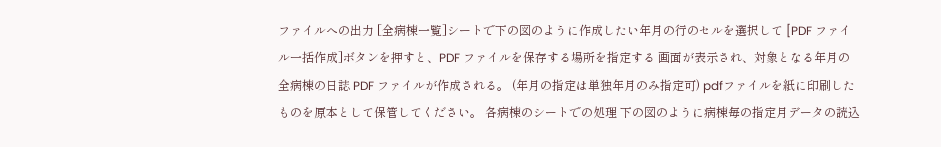ファイルへの出力 [全病棟一覧]シートで下の図のように作成したい年月の行のセルを選択して [PDF ファイル一括作成]ボタンを押すと、PDF ファイルを保存する場所を指定する 画面が表示され、対象となる年月の全病棟の日誌 PDF ファイルが作成される。 (年月の指定は単独年月のみ指定可) pdfファイルを紙に印刷したものを原本として保管してください。 各病棟のシートでの処理 下の図のように病棟毎の指定月データの読込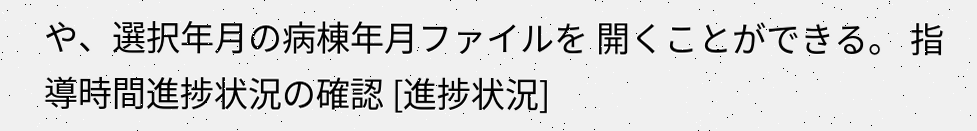や、選択年月の病棟年月ファイルを 開くことができる。 指導時間進捗状況の確認 [進捗状況]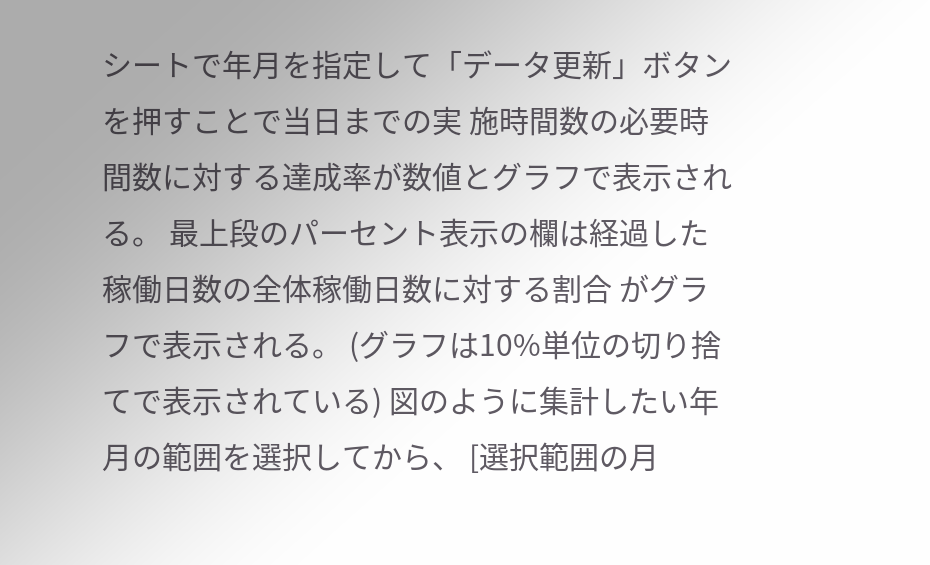シートで年月を指定して「データ更新」ボタンを押すことで当日までの実 施時間数の必要時間数に対する達成率が数値とグラフで表示される。 最上段のパーセント表示の欄は経過した稼働日数の全体稼働日数に対する割合 がグラフで表示される。 (グラフは10%単位の切り捨てで表示されている) 図のように集計したい年月の範囲を選択してから、 [選択範囲の月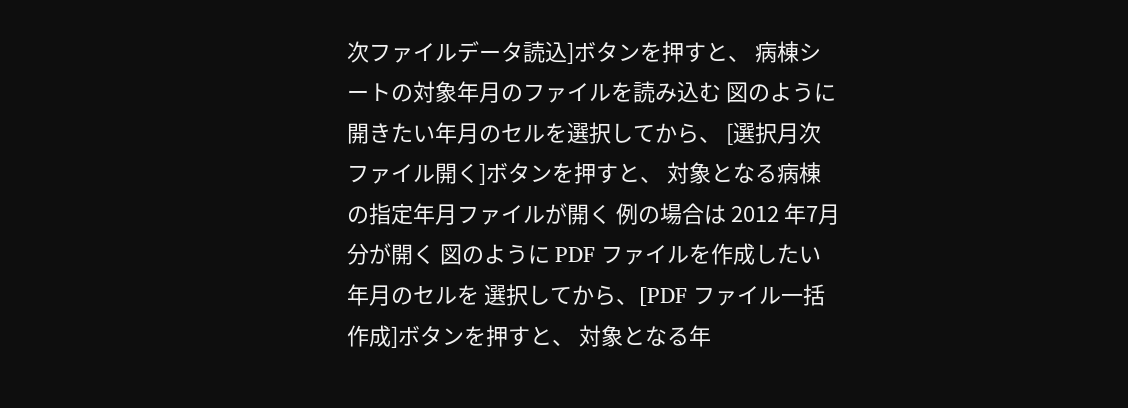次ファイルデータ読込]ボタンを押すと、 病棟シートの対象年月のファイルを読み込む 図のように開きたい年月のセルを選択してから、 [選択月次ファイル開く]ボタンを押すと、 対象となる病棟の指定年月ファイルが開く 例の場合は 2012 年7月分が開く 図のように PDF ファイルを作成したい年月のセルを 選択してから、[PDF ファイル一括作成]ボタンを押すと、 対象となる年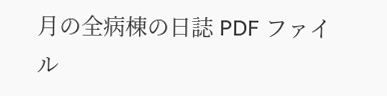月の全病棟の日誌 PDF ファイル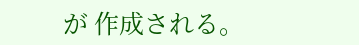が 作成される。